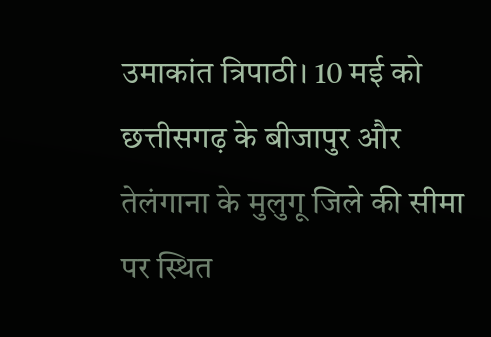उमाकांत त्रिपाठी। 10 मई को छत्तीसगढ़ के बीजापुर और तेलंगाना के मुलुगू जिले की सीमा पर स्थित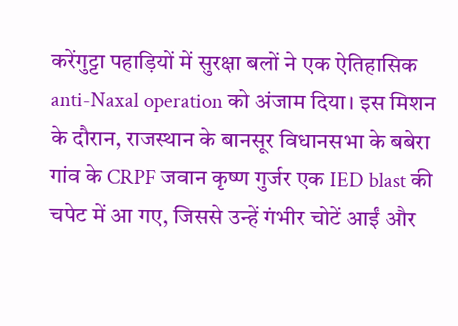करेंगुट्टा पहाड़ियों में सुरक्षा बलों ने एक ऐतिहासिक anti-Naxal operation को अंजाम दिया। इस मिशन के दौरान, राजस्थान के बानसूर विधानसभा के बबेरा गांव के CRPF जवान कृष्ण गुर्जर एक IED blast की चपेट में आ गए, जिससे उन्हें गंभीर चोटें आईं और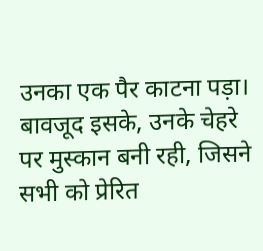उनका एक पैर काटना पड़ा। बावजूद इसके, उनके चेहरे पर मुस्कान बनी रही, जिसने सभी को प्रेरित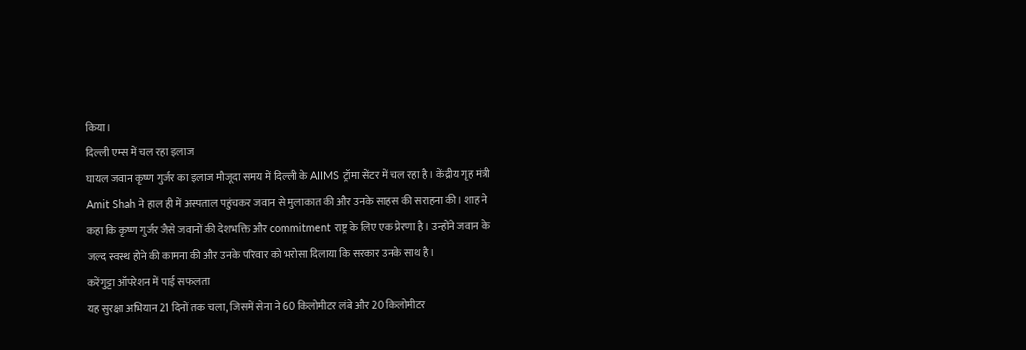किया।
दिल्ली एम्स में चल रहा इलाज
घायल जवान कृष्ण गुर्जर का इलाज मौजूदा समय में दिल्ली के AIIMS ट्रॉमा सेंटर में चल रहा है। केंद्रीय गृह मंत्री Amit Shah ने हाल ही में अस्पताल पहुंचकर जवान से मुलाकात की और उनके साहस की सराहना की। शाह ने कहा कि कृष्ण गुर्जर जैसे जवानों की देशभक्ति और commitment राष्ट्र के लिए एक प्रेरणा है। उन्होंने जवान के जल्द स्वस्थ होने की कामना की और उनके परिवार को भरोसा दिलाया कि सरकार उनके साथ है।
करेंगुट्टा ऑपरेशन में पाई सफलता
यह सुरक्षा अभियान 21 दिनों तक चला, जिसमें सेना ने 60 किलोमीटर लंबे और 20 किलोमीटर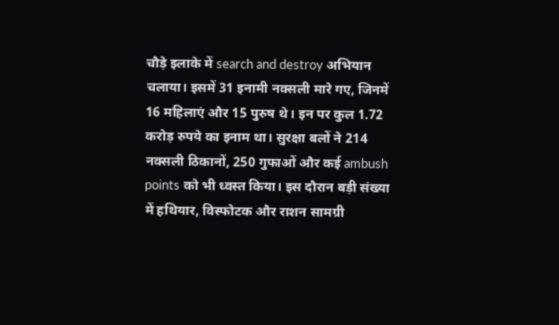चौड़े इलाके में search and destroy अभियान चलाया। इसमें 31 इनामी नक्सली मारे गए, जिनमें 16 महिलाएं और 15 पुरुष थे। इन पर कुल 1.72 करोड़ रुपये का इनाम था। सुरक्षा बलों ने 214 नक्सली ठिकानों, 250 गुफाओं और कई ambush points को भी ध्वस्त किया। इस दौरान बड़ी संख्या में हथियार, विस्फोटक और राशन सामग्री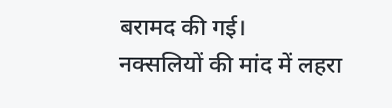बरामद की गई।
नक्सलियों की मांद में लहरा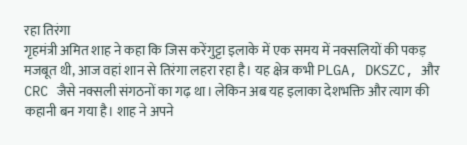रहा तिरंगा
गृहमंत्री अमित शाह ने कहा कि जिस करेंगुट्टा इलाके में एक समय में नक्सलियों की पकड़ मजबूत थी, आज वहां शान से तिरंगा लहरा रहा है। यह क्षेत्र कभी PLGA, DKSZC, और CRC जैसे नक्सली संगठनों का गढ़ था। लेकिन अब यह इलाका देशभक्ति और त्याग की कहानी बन गया है। शाह ने अपने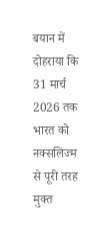बयान में दोहराया कि 31 मार्च 2026 तक भारत को नक्सलिज्म से पूरी तरह मुक्त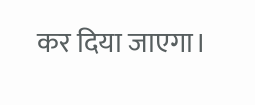कर दिया जाएगा।